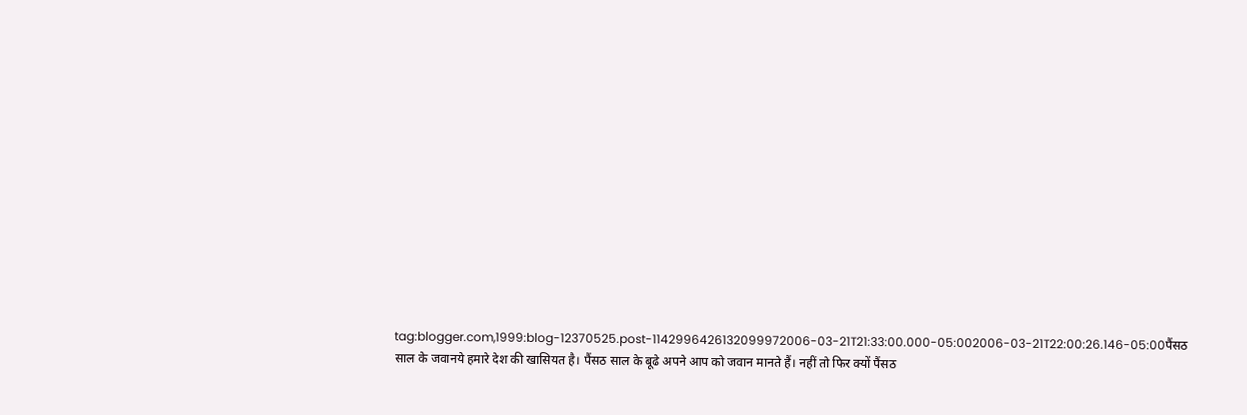tag:blogger.com,1999:blog-12370525.post-1142996426132099972006-03-21T21:33:00.000-05:002006-03-21T22:00:26.146-05:00पैंसठ साल के जवानये हमारे देश की खासियत है। पैंसठ साल के बूढे अपने आप को जवान मानते हैं। नहीं तो फिर क्यों पैंसठ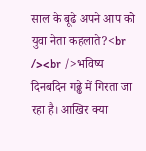साल के बूढे अपने आप को युवा नेता कहलाते?<br /><br />भविष्य दिनबदिन गढ्ढे में गिरता जा रहा है। आखिर क्या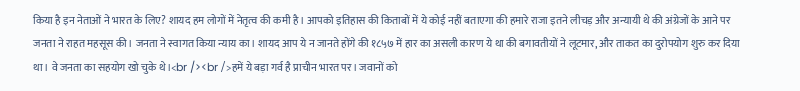किया है इन नेताओं ने भारत के लिए? शायद हम लोगों में नेतृत्व की कमी है। आपको इतिहास की किताबों में ये कोई नहीं बताएगा की हमारे राजा इतने लीचड़ और अन्यायी थे की अंग्रेजों के आने पर जनता ने राहत महसूस की। जनता ने स्वागत किया न्याय का। शायद आप ये न जानते होंगे की १८५७ में हार का असली कारण ये था की बगावतीयों ने लूटमार, और ताकत का दुरोपयोग शुरु कर दिया था। वे जनता का सहयोग खो चुके थे।<br /><br />हमें ये बड़ा गर्व है प्राचीन भारत पर। जवानों को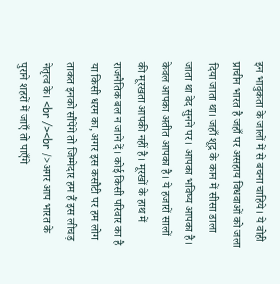इन भावुकता के जालों में से बचना चाहिये। ये वोही प्राचीन भारत है जहाँ पर असहाय विधवाओं को जला दिया जाता था। जहाँ शूद्र के कान में सीसा डाला जाता था वेद सुनने पर। आपका भविष्य आपका है। केवल आपका अतीत आपका है। ये हजारों सालों की मूरखता आपकी नहीं है। मूरखों के हाथ में राजनैतिक बल न जाने दें। कोई किसी परिवार का है या किसी धरम का, अगर इस कसौटी पर हम लोग ताकत इनको सौंपेंगे तो जिम्मेदार हम हैं इस लीचड़ नेतृत्व के। <br /><br />अगर आप भारत के पुराने शहरों में जाएँ तो पाएँगे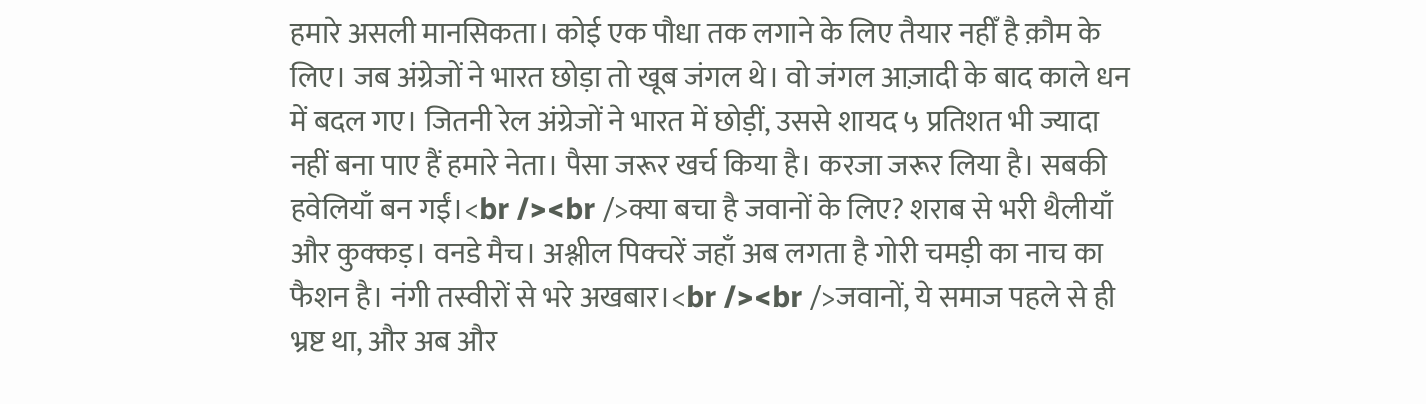हमारे असली मानसिकता। कोई एक पौधा तक लगाने के लिए तैयार नहीँ है क़ौम के लिए। जब अंग्रेजों ने भारत छोड़ा तो खूब जंगल थे। वो जंगल आज़ादी के बाद काले धन में बदल गए। जितनी रेल अंग्रेजों ने भारत में छोड़ीं, उससे शायद ५ प्रतिशत भी ज्यादा नहीं बना पाए हैं हमारे नेता। पैसा जरूर खर्च किया है। करजा जरूर लिया है। सबकी हवेलियाँ बन गईं।<br /><br />क्या बचा है जवानों के लिए? शराब से भरी थैलीयाँ और कुक्कड़। वनडे मैच। अश्लील पिक्चरें जहाँ अब लगता है गोरी चमड़ी का नाच का फैशन है। नंगी तस्वीरों से भरे अखबार।<br /><br />जवानों, ये समाज पहले से ही भ्रष्ट था, और अब और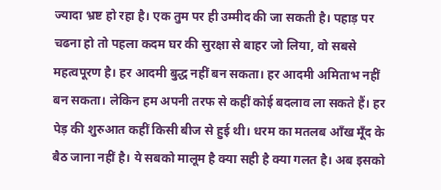ज्यादा भ्रष्ट हो रहा है। एक तुम पर ही उम्मीद की जा सकती है। पहाड़ पर चढना हो तो पहला कदम घर की सुरक्षा से बाहर जो लिया, वो सबसे महत्वपूरण है। हर आदमी बुद्ध नहीं बन सकता। हर आदमी अमिताभ नहीं बन सकता। लेकिन हम अपनी तरफ से कहीं कोई बदलाव ला सकते हैं। हर पेड़ की शुरुआत कहीं किसी बीज से हुई थी। धरम का मतलब आँख मूँद के बैठ जाना नहीं है। ये सबको मालूम है क्या सही है क्या गलत है। अब इसको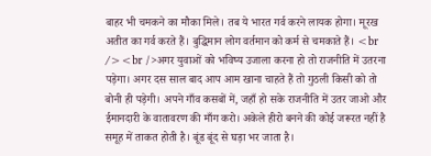बाहर भी चमकने का मौका मिले। तब ये भारत गर्व करने लायक होगा। मूरख अतीत का गर्व करते हैं। बुद्धिमान लोग वर्तमान को कर्म से चमकाते हैं। <br /><br />अगर युवाओं को भविष्य उजाला करना हो तो राजनीति में उतरना पड़ेगा। अगर दस साल बाद आप आम खाना चाहते हैं तो गुठली किसी को तो बोनी ही पड़ेगी। अपने गाँव कसबों में, जहाँ हो सके राजनीति में उतर जाओ और ईमानदारी के वातावरण की माँग करो। अकेले हीरो बनने की कोई जरूरत नहीं है समूह में ताकत होती है। बूंड बूंद से घड़ा भर जाता है।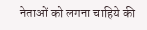नेताओं को लगना चाहिये की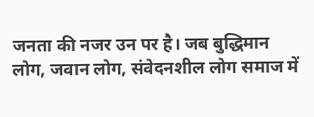जनता की नजर उन पर है। जब बुद्धिमान लोग, जवान लोग, संवेदनशील लोग समाज में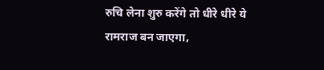रुचि लेना शुरु करेंगे तो धीरे धीरे ये रामराज बन जाएगा,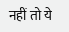नहीं तो ये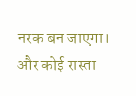नरक बन जाएगा। और कोई रास्ता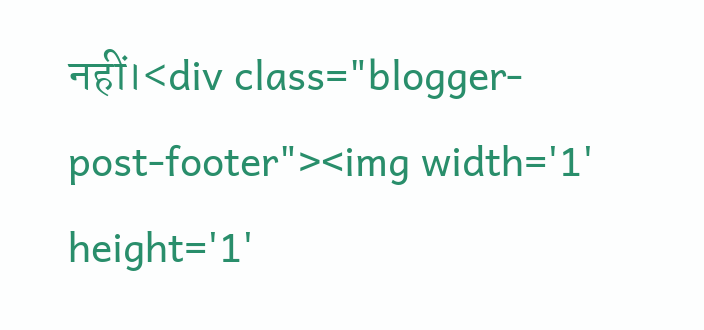नहीं।<div class="blogger-post-footer"><img width='1' height='1'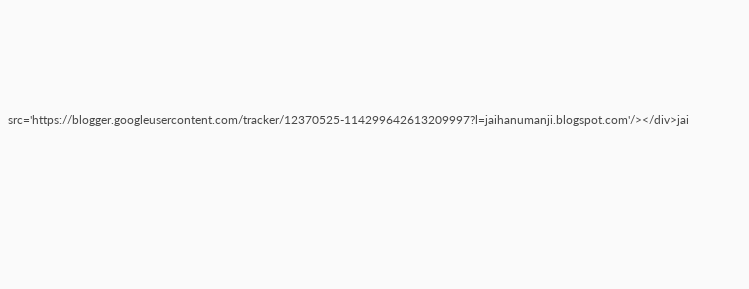src='https://blogger.googleusercontent.com/tracker/12370525-114299642613209997?l=jaihanumanji.blogspot.com'/></div>jai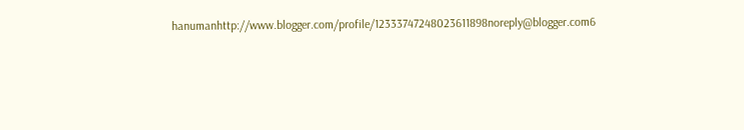hanumanhttp://www.blogger.com/profile/12333747248023611898noreply@blogger.com6